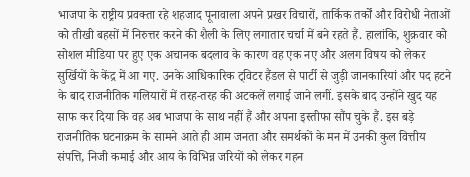भाजपा के राष्ट्रीय प्रवक्ता रहे शहजाद पूनावाला अपने प्रखर विचारों, तार्किक तर्कों और विरोधी नेताओं को तीखी बहसों में निरुत्तर करने की शैली के लिए लगातार चर्चा में बने रहते हैं. हालांकि, शुक्रवार को सोशल मीडिया पर हुए एक अचानक बदलाव के कारण वह एक नए और अलग विषय को लेकर सुर्खियों के केंद्र में आ गए. उनके आधिकारिक ट्विटर हैंडल से पार्टी से जुड़ी जानकारियां और पद हटने के बाद राजनीतिक गलियारों में तरह-तरह की अटकलें लगाई जाने लगीं. इसके बाद उन्होंने खुद यह साफ कर दिया कि वह अब भाजपा के साथ नहीं हैं और अपना इस्तीफा सौंप चुके हैं. इस बड़े राजनीतिक घटनाक्रम के सामने आते ही आम जनता और समर्थकों के मन में उनकी कुल वित्तीय संपत्ति, निजी कमाई और आय के विभिन्न जरियों को लेकर गहन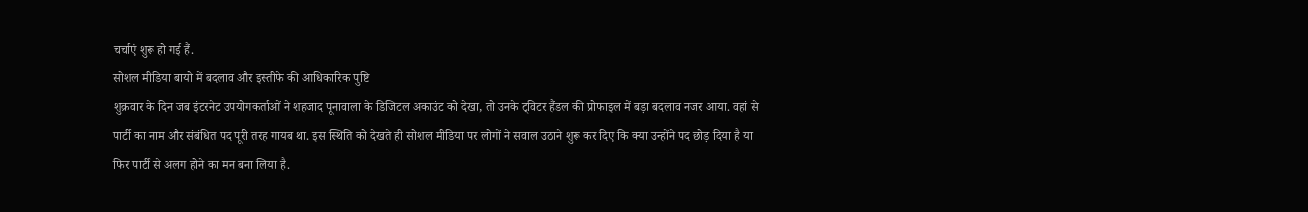चर्चाएं शुरू हो गई हैं.
सोशल मीडिया बायो में बदलाव और इस्तीफे की आधिकारिक पुष्टि
शुक्रवार के दिन जब इंटरनेट उपयोगकर्ताओं ने शहजाद पूनावाला के डिजिटल अकाउंट को देखा, तो उनके ट्विटर हैंडल की प्रोफाइल में बड़ा बदलाव नजर आया. वहां से पार्टी का नाम और संबंधित पद पूरी तरह गायब था. इस स्थिति को देखते ही सोशल मीडिया पर लोगों ने सवाल उठाने शुरू कर दिए कि क्या उन्होंने पद छोड़ दिया है या फिर पार्टी से अलग होने का मन बना लिया है.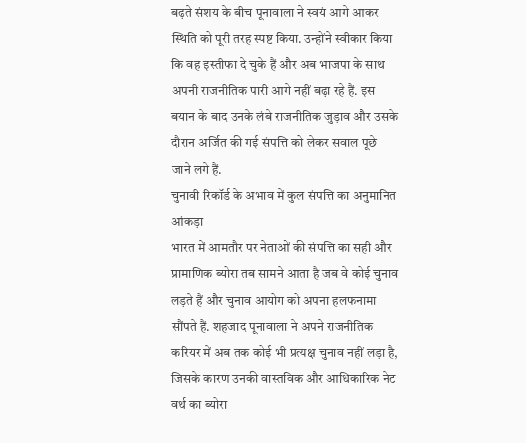बढ़ते संशय के बीच पूनावाला ने स्वयं आगे आकर स्थिति को पूरी तरह स्पष्ट किया. उन्होंने स्वीकार किया कि वह इस्तीफा दे चुके हैं और अब भाजपा के साथ अपनी राजनीतिक पारी आगे नहीं बढ़ा रहे हैं. इस बयान के बाद उनके लंबे राजनीतिक जुड़ाव और उसके दौरान अर्जित की गई संपत्ति को लेकर सवाल पूछे जाने लगे हैं.
चुनावी रिकॉर्ड के अभाव में कुल संपत्ति का अनुमानित आंकड़ा
भारत में आमतौर पर नेताओं की संपत्ति का सही और प्रामाणिक ब्योरा तब सामने आता है जब वे कोई चुनाव लड़ते हैं और चुनाव आयोग को अपना हलफनामा सौंपते हैं. शहजाद पूनावाला ने अपने राजनीतिक करियर में अब तक कोई भी प्रत्यक्ष चुनाव नहीं लड़ा है, जिसके कारण उनकी वास्तविक और आधिकारिक नेट वर्थ का ब्योरा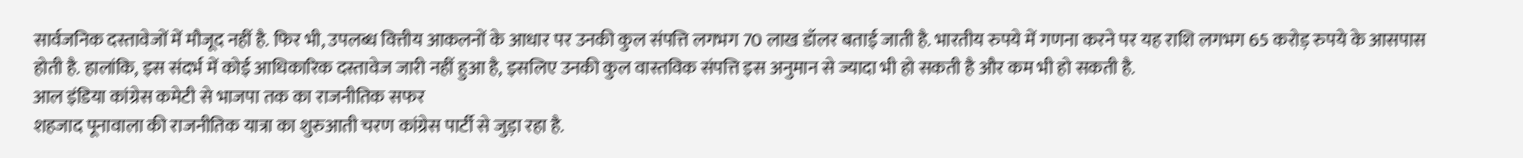सार्वजनिक दस्तावेजों में मौजूद नहीं है. फिर भी, उपलब्ध वित्तीय आकलनों के आधार पर उनकी कुल संपत्ति लगभग 70 लाख डॉलर बताई जाती है. भारतीय रुपये में गणना करने पर यह राशि लगभग 65 करोड़ रुपये के आसपास होती है. हालांकि, इस संदर्भ में कोई आधिकारिक दस्तावेज जारी नहीं हुआ है, इसलिए उनकी कुल वास्तविक संपत्ति इस अनुमान से ज्यादा भी हो सकती है और कम भी हो सकती है.
आल इंडिया कांग्रेस कमेटी से भाजपा तक का राजनीतिक सफर
शहजाद पूनावाला की राजनीतिक यात्रा का शुरुआती चरण कांग्रेस पार्टी से जुड़ा रहा है.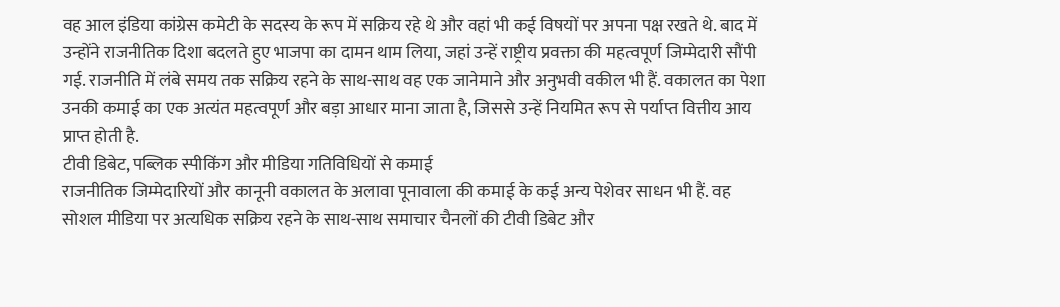वह आल इंडिया कांग्रेस कमेटी के सदस्य के रूप में सक्रिय रहे थे और वहां भी कई विषयों पर अपना पक्ष रखते थे. बाद में उन्होंने राजनीतिक दिशा बदलते हुए भाजपा का दामन थाम लिया, जहां उन्हें राष्ट्रीय प्रवक्ता की महत्वपूर्ण जिम्मेदारी सौंपी गई. राजनीति में लंबे समय तक सक्रिय रहने के साथ-साथ वह एक जानेमाने और अनुभवी वकील भी हैं. वकालत का पेशा उनकी कमाई का एक अत्यंत महत्वपूर्ण और बड़ा आधार माना जाता है, जिससे उन्हें नियमित रूप से पर्याप्त वित्तीय आय प्राप्त होती है.
टीवी डिबेट, पब्लिक स्पीकिंग और मीडिया गतिविधियों से कमाई
राजनीतिक जिम्मेदारियों और कानूनी वकालत के अलावा पूनावाला की कमाई के कई अन्य पेशेवर साधन भी हैं. वह सोशल मीडिया पर अत्यधिक सक्रिय रहने के साथ-साथ समाचार चैनलों की टीवी डिबेट और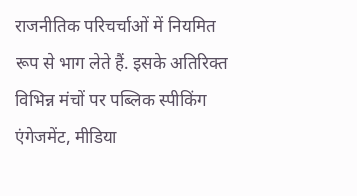राजनीतिक परिचर्चाओं में नियमित रूप से भाग लेते हैं. इसके अतिरिक्त विभिन्न मंचों पर पब्लिक स्पीकिंग एंगेजमेंट, मीडिया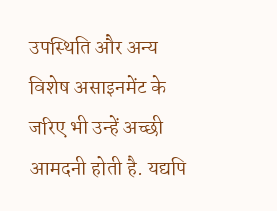उपस्थिति और अन्य विशेष असाइनमेंट के जरिए भी उन्हें अच्छी आमदनी होती है. यद्यपि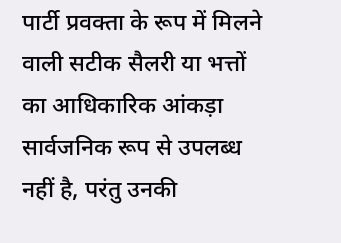पार्टी प्रवक्ता के रूप में मिलने वाली सटीक सैलरी या भत्तों का आधिकारिक आंकड़ा सार्वजनिक रूप से उपलब्ध नहीं है, परंतु उनकी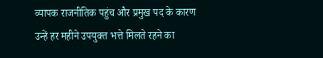व्यापक राजनीतिक पहुंच और प्रमुख पद के कारण उन्हें हर महीने उपयुक्त भत्ते मिलते रहने का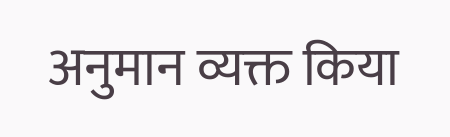अनुमान व्यक्त किया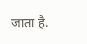जाता है.